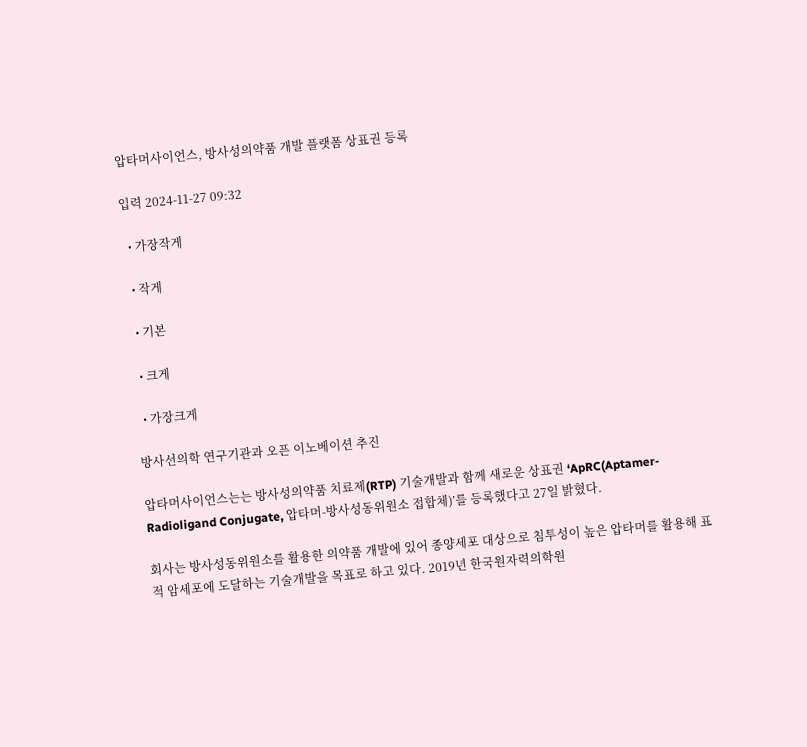압타머사이언스, 방사성의약품 개발 플랫폼 상표권 등록

입력 2024-11-27 09:32

  • 가장작게

  • 작게

  • 기본

  • 크게

  • 가장크게

방사선의학 연구기관과 오픈 이노베이션 추진

압타머사이언스는는 방사성의약품 치료제(RTP) 기술개발과 함께 새로운 상표권 ‘ApRC(Aptamer-Radioligand Conjugate, 압타머-방사성동위원소 접합체)’를 등록했다고 27일 밝혔다.

회사는 방사성동위원소를 활용한 의약품 개발에 있어 종양세포 대상으로 침투성이 높은 압타머를 활용해 표적 암세포에 도달하는 기술개발을 목표로 하고 있다. 2019년 한국원자력의학원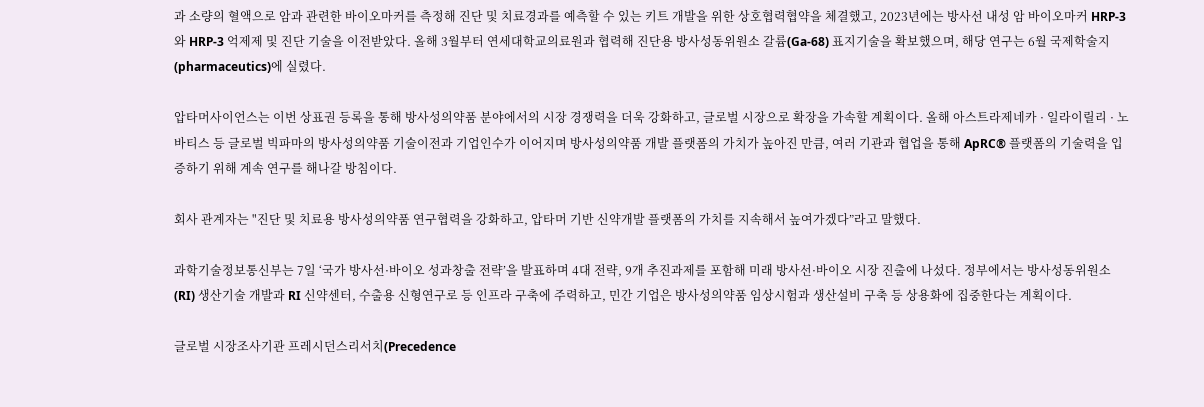과 소량의 혈액으로 암과 관련한 바이오마커를 측정해 진단 및 치료경과를 예측할 수 있는 키트 개발을 위한 상호협력협약을 체결했고, 2023년에는 방사선 내성 암 바이오마커 HRP-3와 HRP-3 억제제 및 진단 기술을 이전받았다. 올해 3월부터 연세대학교의료원과 협력해 진단용 방사성동위원소 갈륨(Ga-68) 표지기술을 확보했으며, 해당 연구는 6월 국제학술지(pharmaceutics)에 실렸다.

압타머사이언스는 이번 상표권 등록을 통해 방사성의약품 분야에서의 시장 경쟁력을 더욱 강화하고, 글로벌 시장으로 확장을 가속할 계획이다. 올해 아스트라제네카 · 일라이릴리 · 노바티스 등 글로벌 빅파마의 방사성의약품 기술이전과 기업인수가 이어지며 방사성의약품 개발 플랫폼의 가치가 높아진 만큼, 여러 기관과 협업을 통해 ApRC® 플랫폼의 기술력을 입증하기 위해 계속 연구를 해나갈 방침이다.

회사 관계자는 "진단 및 치료용 방사성의약품 연구협력을 강화하고, 압타머 기반 신약개발 플랫폼의 가치를 지속해서 높여가겠다”라고 말했다.

과학기술정보통신부는 7일 ‘국가 방사선·바이오 성과창출 전략’을 발표하며 4대 전략, 9개 추진과제를 포함해 미래 방사선·바이오 시장 진출에 나섰다. 정부에서는 방사성동위원소(RI) 생산기술 개발과 RI 신약센터, 수출용 신형연구로 등 인프라 구축에 주력하고, 민간 기업은 방사성의약품 임상시험과 생산설비 구축 등 상용화에 집중한다는 계획이다.

글로벌 시장조사기관 프레시던스리서치(Precedence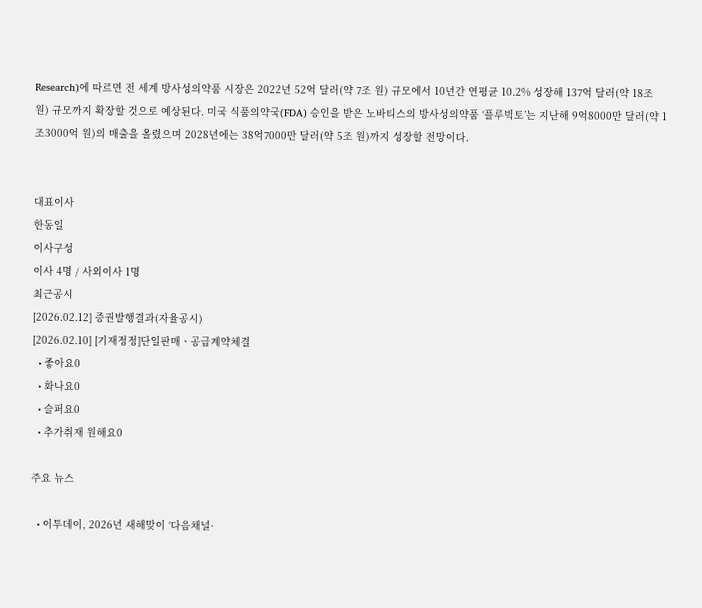Research)에 따르면 전 세계 방사성의약품 시장은 2022년 52억 달러(약 7조 원) 규모에서 10년간 연평균 10.2% 성장해 137억 달러(약 18조 원) 규모까지 확장할 것으로 예상된다. 미국 식품의약국(FDA) 승인을 받은 노바티스의 방사성의약품 ‘플루빅토’는 지난해 9억8000만 달러(약 1조3000억 원)의 매출을 올렸으며 2028년에는 38억7000만 달러(약 5조 원)까지 성장할 전망이다.


대표이사
한동일
이사구성
이사 4명 / 사외이사 1명
최근공시
[2026.02.12] 증권발행결과(자율공시)
[2026.02.10] [기재정정]단일판매ㆍ공급계약체결
  • 좋아요0
  • 화나요0
  • 슬퍼요0
  • 추가취재 원해요0

주요 뉴스

  • 이투데이, 2026년 새해맞이 ‘다음채널·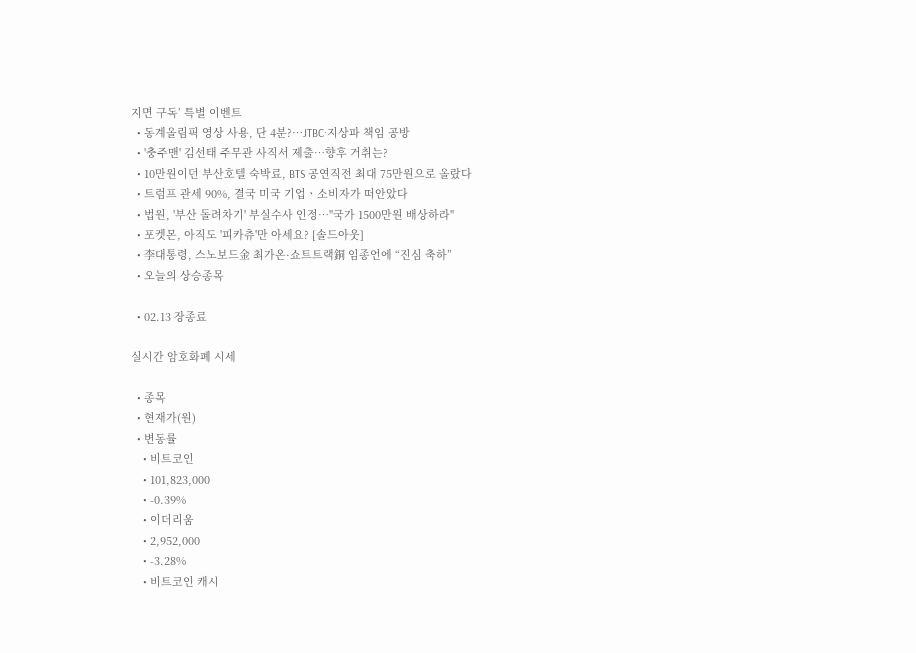지면 구독’ 특별 이벤트
  • 동계올림픽 영상 사용, 단 4분?…JTBC·지상파 책임 공방
  • '충주맨' 김선태 주무관 사직서 제출…향후 거취는?
  • 10만원이던 부산호텔 숙박료, BTS 공연직전 최대 75만원으로 올랐다
  • 트럼프 관세 90%, 결국 미국 기업ㆍ소비자가 떠안았다
  • 법원, '부산 돌려차기' 부실수사 인정…"국가 1500만원 배상하라"
  • 포켓몬, 아직도 '피카츄'만 아세요? [솔드아웃]
  • 李대통령, 스노보드金 최가온·쇼트트랙銅 임종언에 “진심 축하”
  • 오늘의 상승종목

  • 02.13 장종료

실시간 암호화폐 시세

  • 종목
  • 현재가(원)
  • 변동률
    • 비트코인
    • 101,823,000
    • -0.39%
    • 이더리움
    • 2,952,000
    • -3.28%
    • 비트코인 캐시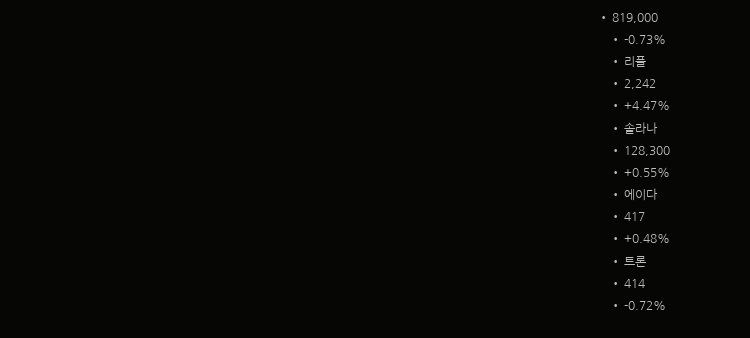• 819,000
    • -0.73%
    • 리플
    • 2,242
    • +4.47%
    • 솔라나
    • 128,300
    • +0.55%
    • 에이다
    • 417
    • +0.48%
    • 트론
    • 414
    • -0.72%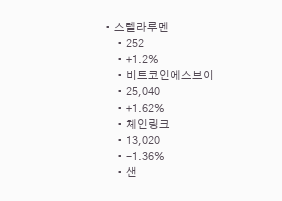• 스텔라루멘
    • 252
    • +1.2%
    • 비트코인에스브이
    • 25,040
    • +1.62%
    • 체인링크
    • 13,020
    • -1.36%
    • 샌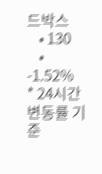드박스
    • 130
    • -1.52%
* 24시간 변동률 기준